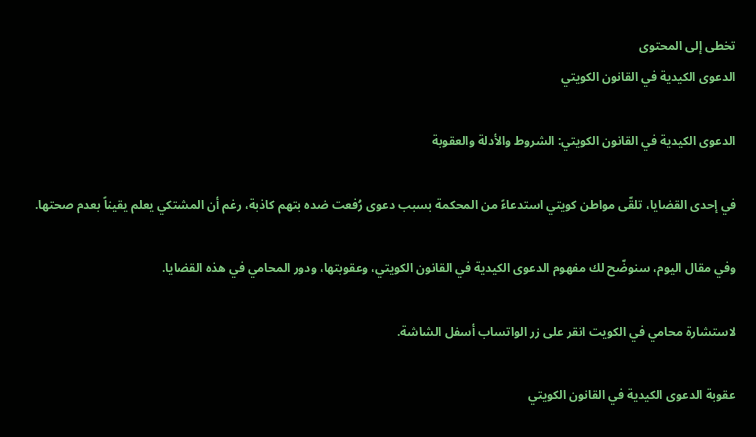تخطى إلى المحتوى
الدعوى الكيدية في القانون الكويتي

الدعوى الكيدية في القانون الكويتي: الشروط والأدلة والعقوبة

في إحدى القضايا، تلقّى مواطن كويتي استدعاءً من المحكمة بسبب دعوى رُفعت ضده بتهم كاذبة، رغم أن المشتكي يعلم يقيناً بعدم صحتها.

وفي مقال اليوم، سنوضّح لك مفهوم الدعوى الكيدية في القانون الكويتي، وعقوبتها، ودور المحامي في هذه القضايا.

لاستشارة محامي في الكويت انقر على زر الواتساب أسفل الشاشة.

عقوبة الدعوى الكيدية في القانون الكويتي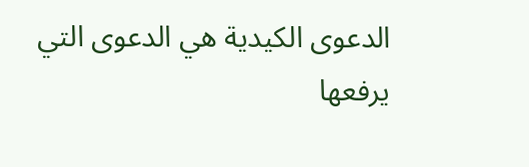الدعوى الكيدية هي الدعوى التي يرفعها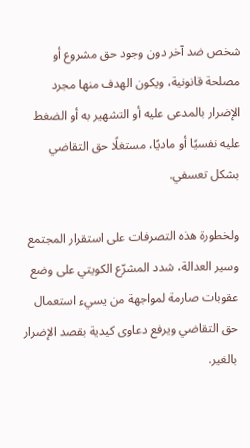شخص ضد آخر دون وجود حق مشروع أو مصلحة قانونية، ويكون الهدف منها مجرد الإضرار بالمدعى عليه أو التشهير به أو الضغط عليه نفسيًا أو ماديًا، مستغلًا حق التقاضي بشكل تعسفي.

ولخطورة هذه التصرفات على استقرار المجتمع وسير العدالة، شدد المشرّع الكويتي على وضع عقوبات صارمة لمواجهة من يسيء استعمال حق التقاضي ويرفع دعاوى كيدية بقصد الإضرار بالغير.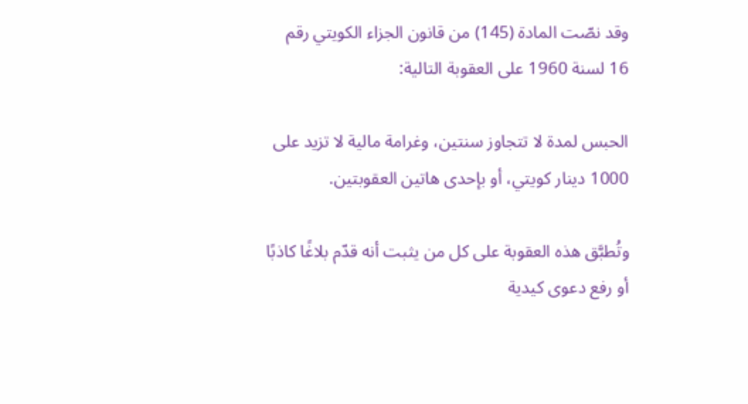وقد نصّت المادة (145) من قانون الجزاء الكويتي رقم 16 لسنة 1960 على العقوبة التالية:

الحبس لمدة لا تتجاوز سنتين، وغرامة مالية لا تزيد على 1000 دينار كويتي، أو بإحدى هاتين العقوبتين.

وتُطبَّق هذه العقوبة على كل من يثبت أنه قدّم بلاغًا كاذبًا أو رفع دعوى كيدية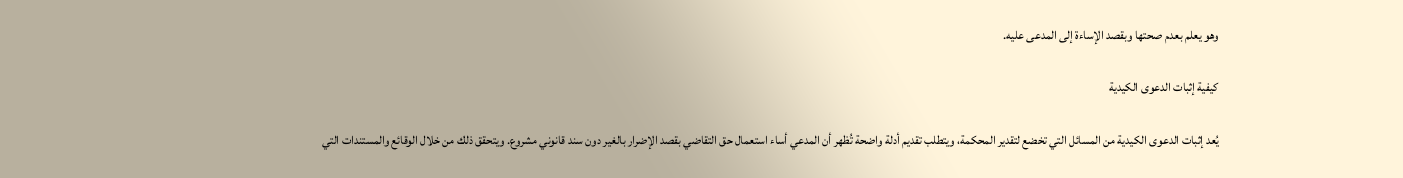وهو يعلم بعدم صحتها وبقصد الإساءة إلى المدعى عليه.

كيفية إثبات الدعوى الكيدية

يُعد إثبات الدعوى الكيدية من المسائل التي تخضع لتقدير المحكمة، ويتطلب تقديم أدلة واضحة تُظهر أن المدعي أساء استعمال حق التقاضي بقصد الإضرار بالغير دون سند قانوني مشروع. ويتحقق ذلك من خلال الوقائع والمستندات التي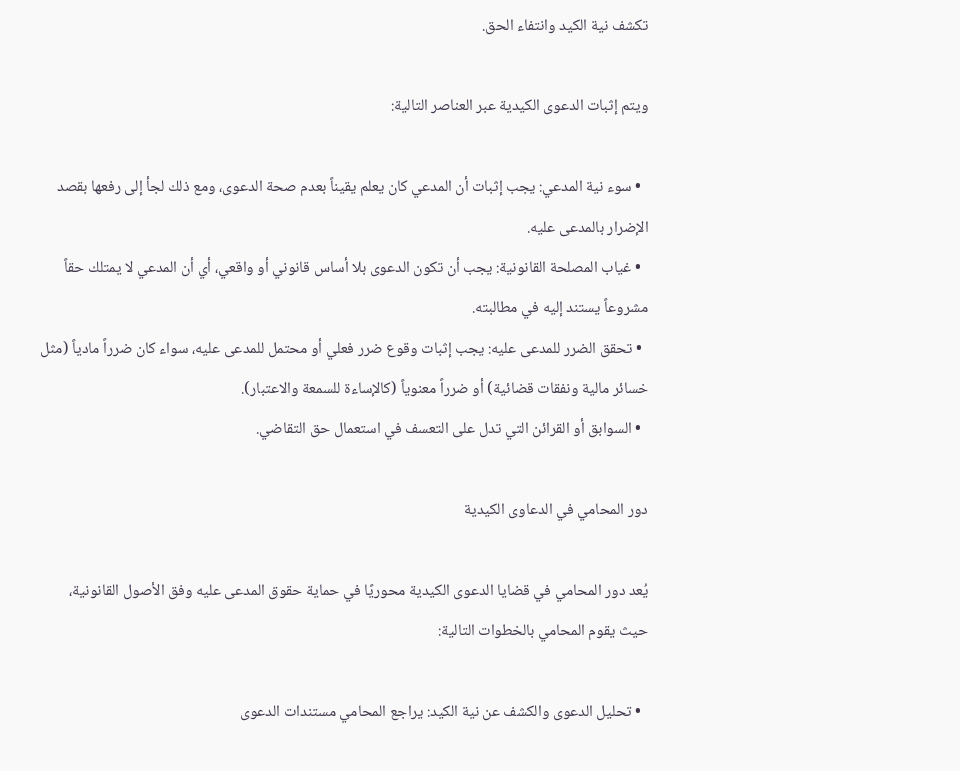تكشف نية الكيد وانتفاء الحق.

ويتم إثبات الدعوى الكيدية عبر العناصر التالية:

  • سوء نية المدعي: يجب إثبات أن المدعي كان يعلم يقيناً بعدم صحة الدعوى، ومع ذلك لجأ إلى رفعها بقصد الإضرار بالمدعى عليه.
  • غياب المصلحة القانونية: يجب أن تكون الدعوى بلا أساس قانوني أو واقعي، أي أن المدعي لا يمتلك حقاً مشروعاً يستند إليه في مطالبته.
  • تحقق الضرر للمدعى عليه: يجب إثبات وقوع ضرر فعلي أو محتمل للمدعى عليه، سواء كان ضرراً مادياً (مثل خسائر مالية ونفقات قضائية) أو ضرراً معنوياً (كالإساءة للسمعة والاعتبار).
  • السوابق أو القرائن التي تدل على التعسف في استعمال حق التقاضي.

دور المحامي في الدعاوى الكيدية

يُعد دور المحامي في قضايا الدعوى الكيدية محوريًا في حماية حقوق المدعى عليه وفق الأصول القانونية، حيث يقوم المحامي بالخطوات التالية:

  • تحليل الدعوى والكشف عن نية الكيد: يراجع المحامي مستندات الدعوى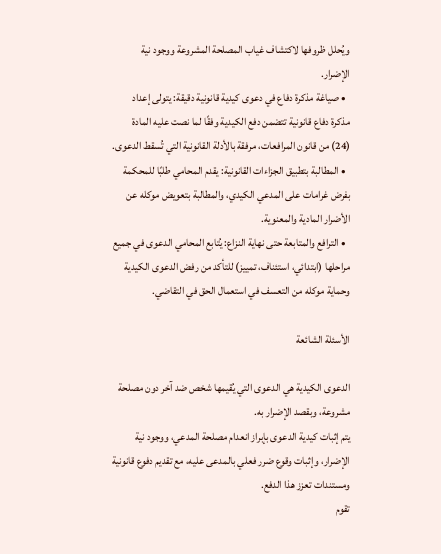ويُحلل ظروفها لاكتشاف غياب المصلحة المشروعة ووجود نية الإضرار.
  • صياغة مذكرة دفاع في دعوى كيدية قانونية دقيقة: يتولى إعداد مذكرة دفاع قانونية تتضمن دفع الكيدية وفقًا لما نصت عليه المادة (24) من قانون المرافعات، مرفقة بالأدلة القانونية التي تُسقط الدعوى.
  • المطالبة بتطبيق الجزاءات القانونية: يقدم المحامي طلبًا للمحكمة بفرض غرامات على المدعي الكيدي، والمطالبة بتعويض موكله عن الأضرار المادية والمعنوية.
  • الترافع والمتابعة حتى نهاية النزاع: يُتابع المحامي الدعوى في جميع مراحلها (ابتدائي، استئناف، تمييز) للتأكد من رفض الدعوى الكيدية وحماية موكله من التعسف في استعمال الحق في التقاضي.

الأسئلة الشائعة

الدعوى الكيدية هي الدعوى التي يُقيمها شخص ضد آخر دون مصلحة مشروعة، وبقصد الإضرار به.
يتم إثبات كيدية الدعوى بإبراز انعدام مصلحة المدعي، ووجود نية الإضرار، وإثبات وقوع ضرر فعلي بالمدعى عليه، مع تقديم دفوع قانونية ومستندات تعزز هذا الدفع.
تقوم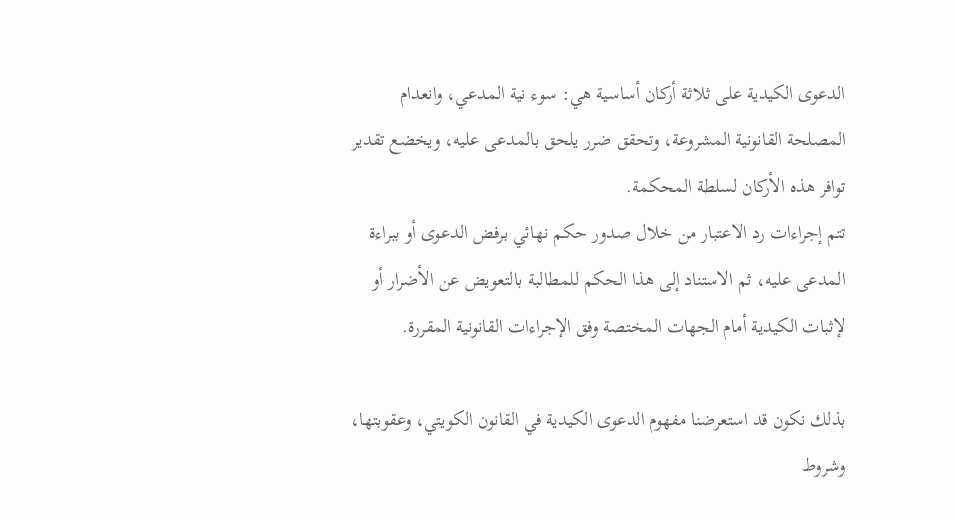الدعوى الكيدية على ثلاثة أركان أساسية هي: سوء نية المدعي، وانعدام المصلحة القانونية المشروعة، وتحقق ضرر يلحق بالمدعى عليه، ويخضع تقدير توافر هذه الأركان لسلطة المحكمة.
تتم إجراءات رد الاعتبار من خلال صدور حكم نهائي برفض الدعوى أو ببراءة المدعى عليه، ثم الاستناد إلى هذا الحكم للمطالبة بالتعويض عن الأضرار أو لإثبات الكيدية أمام الجهات المختصة وفق الإجراءات القانونية المقررة.

بذلك نكون قد استعرضنا مفهوم الدعوى الكيدية في القانون الكويتي، وعقوبتها، وشروط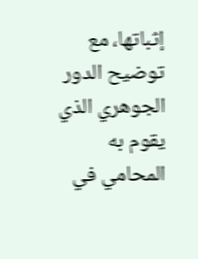إثباتها، مع توضيح الدور الجوهري الذي يقوم به المحامي في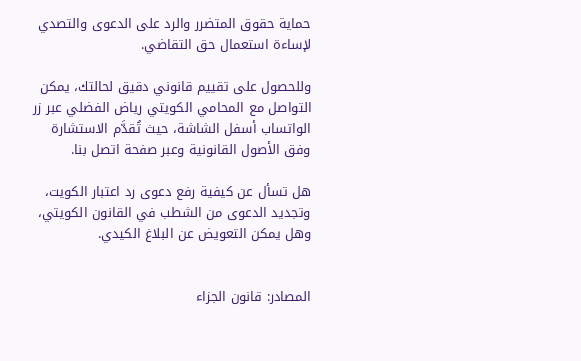حماية حقوق المتضرر والرد على الدعوى والتصدي لإساءة استعمال حق التقاضي.

وللحصول على تقييم قانوني دقيق لحالتك، يمكن التواصل مع المحامي الكويتي رياض الفضلي عبر زر الواتساب أسفل الشاشة، حيث تُقدَّم الاستشارة وفق الأصول القانونية وعبر صفحة اتصل بنا.

هل تسأل عن كيفية رفع دعوى رد اعتبار الكويت، وتجديد الدعوى من الشطب في القانون الكويتي، وهل يمكن التعويض عن البلاغ الكيدي.


المصادر: قانون الجزاء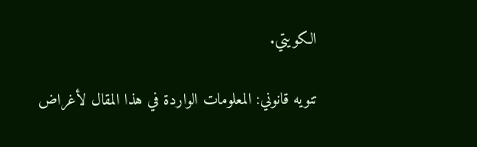الكويتي.

تنويه قانوني: المعلومات الواردة في هذا المقال لأغراض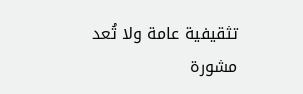تثقيفية عامة ولا تُعد مشورة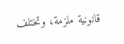قانونية ملزمة، وتختلف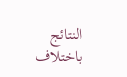النتائج باختلاف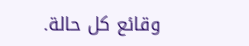وقائع كل حالة.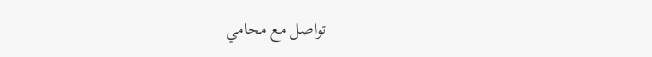تواصل مع محامي